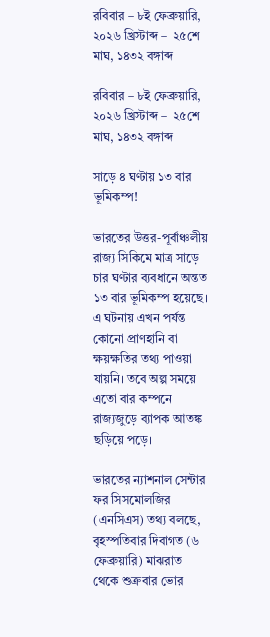রবিবার – ৮ই ফেব্রুয়ারি, ২০২৬ খ্রিস্টাব্দ –  ২৫শে মাঘ, ১৪৩২ বঙ্গাব্দ

রবিবার – ৮ই ফেব্রুয়ারি, ২০২৬ খ্রিস্টাব্দ –  ২৫শে মাঘ, ১৪৩২ বঙ্গাব্দ

সাড়ে ৪ ঘণ্টায় ১৩ বার ভূমিকম্প!

ভারতের উত্তর-পূর্বাঞ্চলীয় রাজ্য সিকিমে মাত্র সাড়ে চার ঘণ্টার ব্যবধানে অন্তত ১৩ বার ভূমিকম্প হয়েছে। এ ঘটনায় এখন পর্যন্ত কোনো প্রাণহানি বা ক্ষয়ক্ষতির তথ্য পাওয়া যায়নি। তবে অল্প সময়ে এতো বার কম্পনে রাজ্যজুড়ে ব্যাপক আতঙ্ক ছড়িয়ে পড়ে।

ভারতের ন্যাশনাল সেন্টার ফর সিসমোলজির (এনসিএস) তথ্য বলছে, বৃহস্পতিবার দিবাগত (৬ ফেব্রুয়ারি) মাঝরাত থেকে শুক্রবার ভোর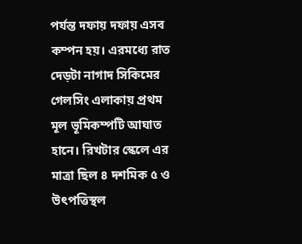পর্যন্ত দফায় দফায় এসব কম্পন হয়। এরমধ্যে রাত দেড়টা নাগাদ সিকিমের গেলসিং এলাকায় প্রথম মূল ভূমিকম্পটি আঘাত হানে। রিখটার স্কেলে এর মাত্রা ছিল ৪ দশমিক ৫ ও উৎপত্তিস্থল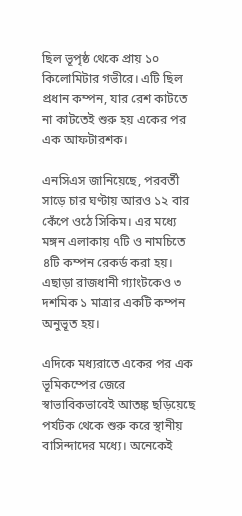ছিল ভূপৃষ্ঠ থেকে প্রায় ১০ কিলোমিটার গভীরে। এটি ছিল প্রধান কম্পন, যার রেশ কাটতে না কাটতেই শুরু হয় একের পর এক আফটারশক।

এনসিএস জানিয়েছে, পরবর্তী সাড়ে চার ঘণ্টায় আরও ১২ বার কেঁপে ওঠে সিকিম। এর মধ্যে মঙ্গন এলাকায় ৭টি ও নামচিতে ৪টি কম্পন রেকর্ড করা হয়। এছাড়া রাজধানী গ্যাংটকেও ৩ দশমিক ১ মাত্রার একটি কম্পন অনুভূত হয়।

এদিকে মধ্যরাতে একের পর এক ভূমিকম্পের জেরে স্বাভাবিকভাবেই আতঙ্ক ছড়িয়েছে পর্যটক থেকে শুরু করে স্থানীয় বাসিন্দাদের মধ্যে। অনেকেই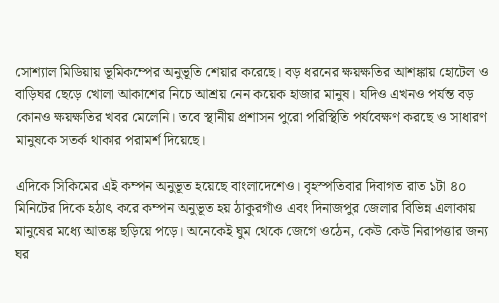সোশ্যাল মিডিয়ায় ভূমিকম্পের অনুভূতি শেয়ার করেছে। বড় ধরনের ক্ষয়ক্ষতির আশঙ্কায় হোটেল ও বাড়িঘর ছেড়ে খোলা আকাশের নিচে আশ্রয় নেন কয়েক হাজার মানুষ। যদিও এখনও পর্যন্ত বড় কোনও ক্ষয়ক্ষতির খবর মেলেনি। তবে স্থানীয় প্রশাসন পুরো পরিস্থিতি পর্যবেক্ষণ করছে ও সাধারণ মানুষকে সতর্ক থাকার পরামর্শ দিয়েছে।

এদিকে সিকিমের এই কম্পন অনুভূত হয়েছে বাংলাদেশেও। বৃহস্পতিবার দিবাগত রাত ১টা ৪০ মিনিটের দিকে হঠাৎ করে কম্পন অনুভূত হয় ঠাকুরগাঁও এবং দিনাজপুর জেলার বিভিন্ন এলাকায় মানুষের মধ্যে আতঙ্ক ছড়িয়ে পড়ে। অনেকেই ঘুম থেকে জেগে ওঠেন, কেউ কেউ নিরাপত্তার জন্য ঘর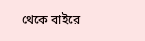থেকে বাইরে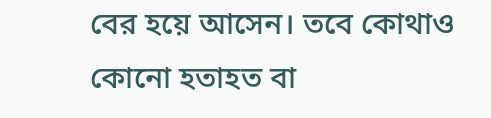বের হয়ে আসেন। তবে কোথাও কোনো হতাহত বা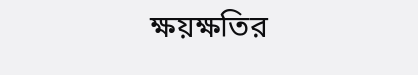ক্ষয়ক্ষতির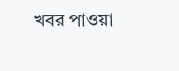খবর পাওয়া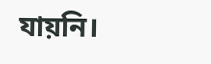যায়নি।